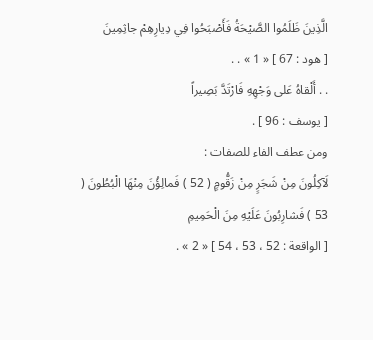الَّذِينَ ظَلَمُوا الصَّيْحَةُ فَأَصْبَحُوا فِي دِيارِهِمْ جاثِمِينَ
[ هود : 67 ] « 1 » . .
. . أَلْقاهُ عَلى وَجْهِهِ فَارْتَدَّ بَصِيراً
[ يوسف : 96 ] .
ومن عطف الفاء للصفات :
لَآكِلُونَ مِنْ شَجَرٍ مِنْ زَقُّومٍ ( 52 ) فَمالِؤُنَ مِنْهَا الْبُطُونَ ( 53 ) فَشارِبُونَ عَلَيْهِ مِنَ الْحَمِيمِ
[ الواقعة : 52 ، 53 ، 54 ] « 2 » .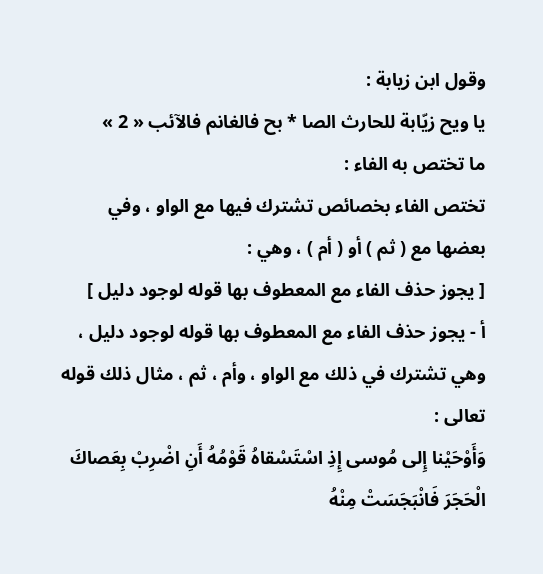وقول ابن زيابة :
يا ويح زيّابة للحارث الصا * بح فالغانم فالآئب « 2 »
ما تختص به الفاء :
تختص الفاء بخصائص تشترك فيها مع الواو ، وفي بعضها مع ( ثم ) أو ( أم ) ، وهي :
[ يجوز حذف الفاء مع المعطوف بها قوله لوجود دليل ]
أ - يجوز حذف الفاء مع المعطوف بها قوله لوجود دليل ، وهي تشترك في ذلك مع الواو ، وأم ، ثم ، مثال ذلك قوله تعالى :
وَأَوْحَيْنا إِلى مُوسى إِذِ اسْتَسْقاهُ قَوْمُهُ أَنِ اضْرِبْ بِعَصاكَ الْحَجَرَ فَانْبَجَسَتْ مِنْهُ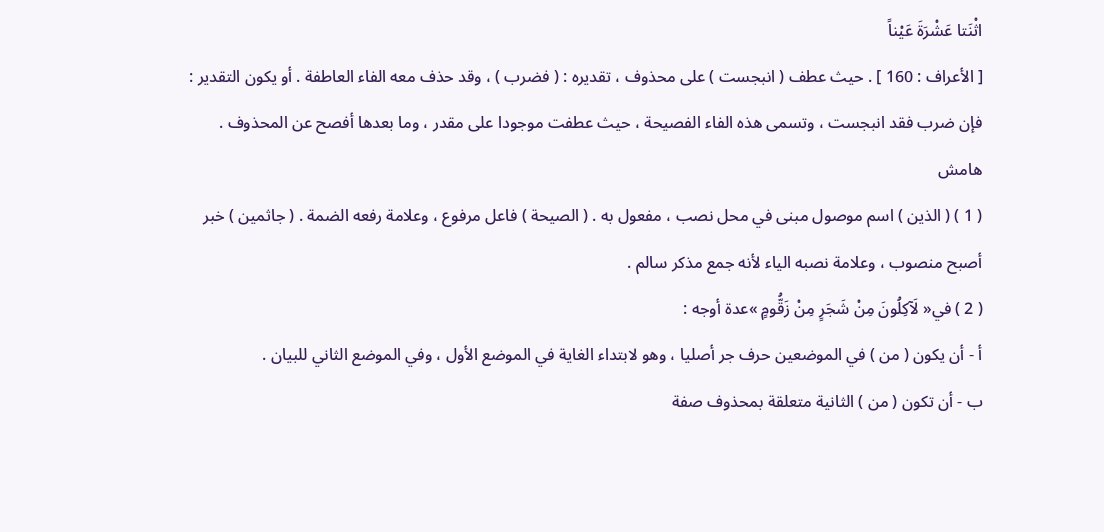اثْنَتا عَشْرَةَ عَيْناً
[ الأعراف : 160 ] . حيث عطف ( انبجست ) على محذوف ، تقديره : ( فضرب ) ، وقد حذف معه الفاء العاطفة . أو يكون التقدير : فإن ضرب فقد انبجست ، وتسمى هذه الفاء الفصيحة ، حيث عطفت موجودا على مقدر ، وما بعدها أفصح عن المحذوف .
هامش
( 1 ) ( الذين ) اسم موصول مبنى في محل نصب ، مفعول به . ( الصيحة ) فاعل مرفوع ، وعلامة رفعه الضمة . ( جاثمين ) خبر أصبح منصوب ، وعلامة نصبه الياء لأنه جمع مذكر سالم .
( 2 ) في« لَآكِلُونَ مِنْ شَجَرٍ مِنْ زَقُّومٍ »عدة أوجه :
أ - أن يكون ( من ) في الموضعين حرف جر أصليا ، وهو لابتداء الغاية في الموضع الأول ، وفي الموضع الثاني للبيان .
ب - أن تكون ( من ) الثانية متعلقة بمحذوف صفة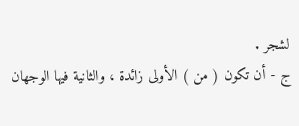لشجر .
ج - أن تكون ( من ) الأولى زائدة ، والثانية فيها الوجهان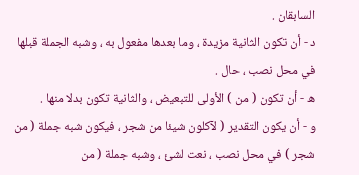السابقان .
د - أن تكون الثانية مزيدة ، وما بعدها مفعول به ، وشبه الجملة قبلها في محل نصب ، حال .
ه - أن تكون ( من ) الأولى للتبعيض ، والثانية تكون بدلا منها .
و - أن يكون التقدير ( لآكلون شيئا من شجر ، فيكون شبه جملة ( من شجر ) في محل نصب ، نعت لشئ ، وشبه جملة ( من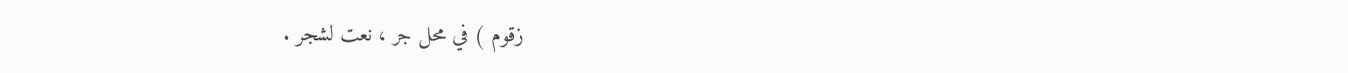زقوم ) في محل جر ، نعت لشجر .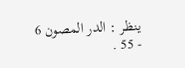ينظر : الدر المصون 6 - 55 .